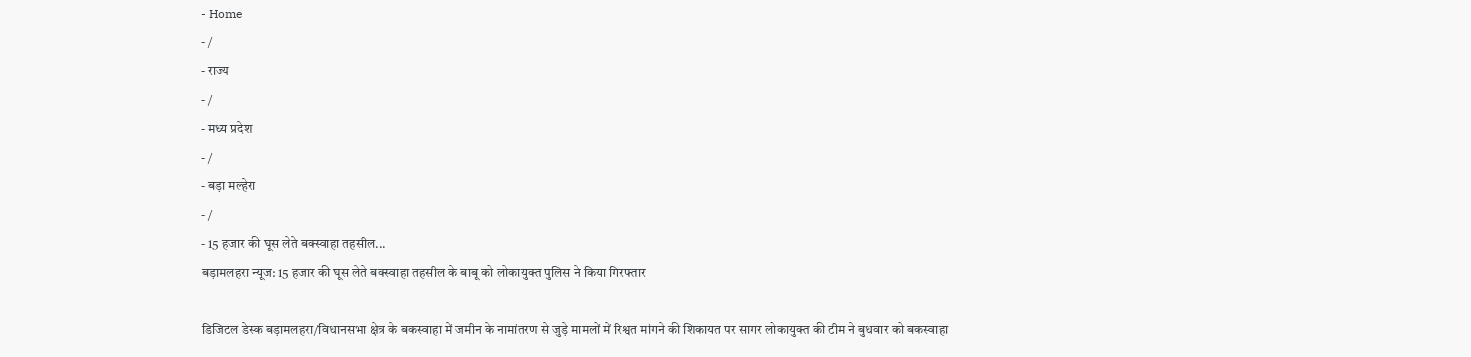- Home
- /
- राज्य
- /
- मध्य प्रदेश
- /
- बड़ा मल्हेरा
- /
- 15 हजार की घूस लेते बक्स्वाहा तहसील...
बड़ामलहरा न्यूज: 15 हजार की घूस लेते बक्स्वाहा तहसील के बाबू को लोकायुक्त पुलिस ने किया गिरफ्तार

डिजिटल डेस्क बड़ामलहरा/विधानसभा क्षेत्र के बकस्वाहा में जमीन के नामांतरण से जुड़े मामलों में रिश्वत मांगने की शिकायत पर सागर लोकायुक्त की टीम ने बुधवार को बकस्वाहा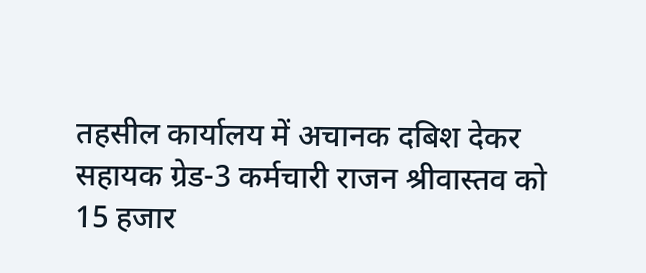तहसील कार्यालय में अचानक दबिश देकर सहायक ग्रेड-3 कर्मचारी राजन श्रीवास्तव को 15 हजार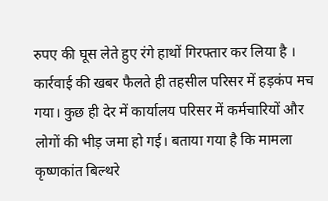रुपए की घूस लेते हुए रंगे हाथों गिरफ्तार कर लिया है । कार्रवाई की खबर फैलते ही तहसील परिसर में हड़कंप मच गया। कुछ ही देर में कार्यालय परिसर में कर्मचारियों और लोगों की भीड़ जमा हो गई। बताया गया है कि मामला कृष्णकांत बिल्थरे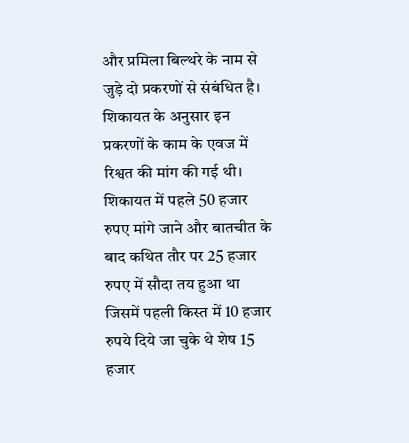और प्रमिला बिल्थरे के नाम से जुड़े दो प्रकरणों से संबंधित है। शिकायत के अनुसार इन प्रकरणों के काम के एवज में रिश्वत की मांग की गई थी। शिकायत में पहले 50 हजार रुपए मांगे जाने और बातचीत के बाद कथित तौर पर 25 हजार रुपए में सौदा तय हुआ था जिसमें पहली किस्त में 10 हजार रुपये दिये जा चुके थे शेष 15 हजार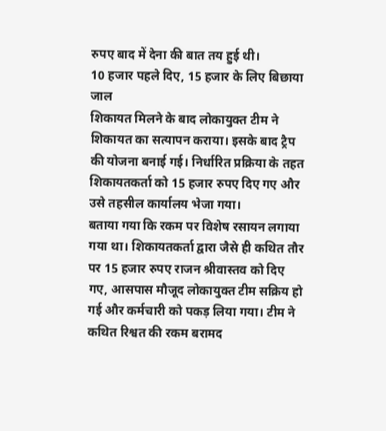रुपए बाद में देना की बात तय हुई थी।
10 हजार पहले दिए, 15 हजार के लिए बिछाया जाल
शिकायत मिलने के बाद लोकायुक्त टीम ने शिकायत का सत्यापन कराया। इसके बाद ट्रैप की योजना बनाई गई। निर्धारित प्रक्रिया के तहत शिकायतकर्ता को 15 हजार रुपए दिए गए और उसे तहसील कार्यालय भेजा गया।
बताया गया कि रकम पर विशेष रसायन लगाया गया था। शिकायतकर्ता द्वारा जैसे ही कथित तौर पर 15 हजार रुपए राजन श्रीवास्तव को दिए गए, आसपास मौजूद लोकायुक्त टीम सक्रिय हो गई और कर्मचारी को पकड़ लिया गया। टीम ने कथित रिश्वत की रकम बरामद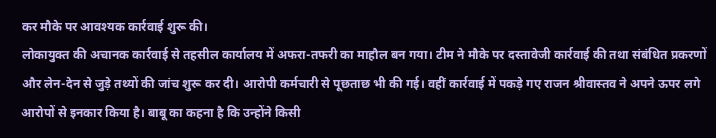कर मौके पर आवश्यक कार्रवाई शुरू की।
लोकायुक्त की अचानक कार्रवाई से तहसील कार्यालय में अफरा-तफरी का माहौल बन गया। टीम ने मौके पर दस्तावेजी कार्रवाई की तथा संबंधित प्रकरणों और लेन-देन से जुड़े तथ्यों की जांच शुरू कर दी। आरोपी कर्मचारी से पूछताछ भी की गई। वहीं कार्रवाई में पकड़े गए राजन श्रीवास्तव ने अपने ऊपर लगे आरोपों से इनकार किया है। बाबू का कहना है कि उन्होंने किसी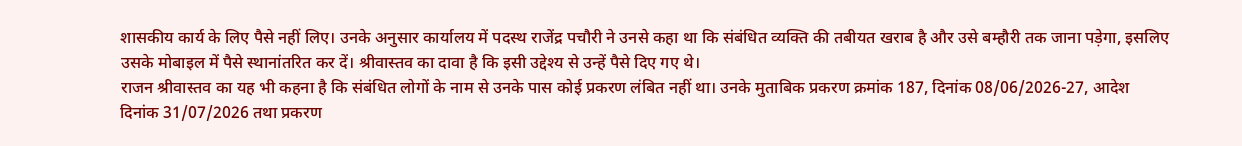शासकीय कार्य के लिए पैसे नहीं लिए। उनके अनुसार कार्यालय में पदस्थ राजेंद्र पचौरी ने उनसे कहा था कि संबंधित व्यक्ति की तबीयत खराब है और उसे बम्हौरी तक जाना पड़ेगा, इसलिए उसके मोबाइल में पैसे स्थानांतरित कर दें। श्रीवास्तव का दावा है कि इसी उद्देश्य से उन्हें पैसे दिए गए थे।
राजन श्रीवास्तव का यह भी कहना है कि संबंधित लोगों के नाम से उनके पास कोई प्रकरण लंबित नहीं था। उनके मुताबिक प्रकरण क्रमांक 187, दिनांक 08/06/2026-27, आदेश दिनांक 31/07/2026 तथा प्रकरण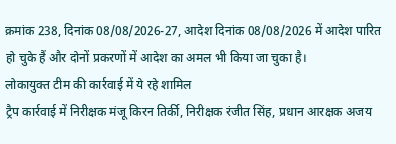क्रमांक 238, दिनांक 08/08/2026-27, आदेश दिनांक 08/08/2026 में आदेश पारित हो चुके हैं और दोनों प्रकरणों में आदेश का अमल भी किया जा चुका है।
लोकायुक्त टीम की कार्रवाई में ये रहे शामिल
ट्रैप कार्रवाई में निरीक्षक मंजू किरन तिर्की, निरीक्षक रंजीत सिंह, प्रधान आरक्षक अजय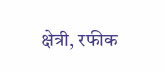क्षेत्री, रफीक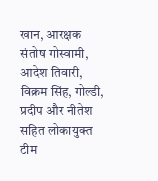खान, आरक्षक संतोष गोस्वामी, आदेश तिवारी, विक्रम सिंह, गोल्डी, प्रदीप और नीतेश सहित लोकायुक्त टीम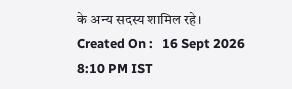के अन्य सदस्य शामिल रहे।
Created On :   16 Sept 2026 8:10 PM IST